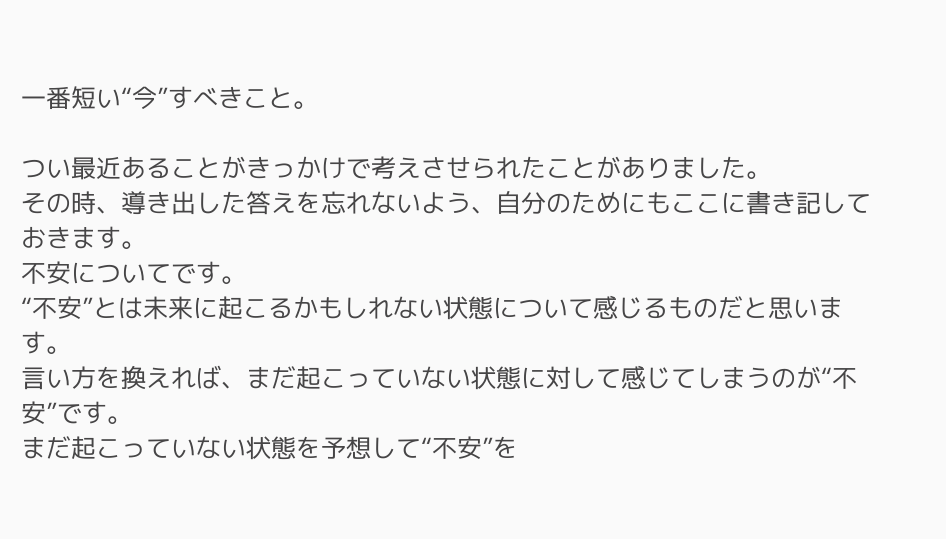一番短い“今”すべきこと。

つい最近あることがきっかけで考えさせられたことがありました。
その時、導き出した答えを忘れないよう、自分のためにもここに書き記しておきます。
不安についてです。
“不安”とは未来に起こるかもしれない状態について感じるものだと思います。
言い方を換えれば、まだ起こっていない状態に対して感じてしまうのが“不安”です。
まだ起こっていない状態を予想して“不安”を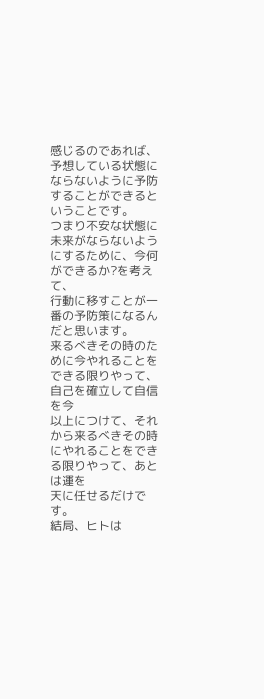感じるのであれば、予想している状態に
ならないように予防することができるということです。
つまり不安な状態に未来がならないようにするために、今何ができるか?を考えて、
行動に移すことが一番の予防策になるんだと思います。
来るべきその時のために今やれることをできる限りやって、自己を確立して自信を今
以上につけて、それから来るべきその時にやれることをできる限りやって、あとは運を
天に任せるだけです。
結局、ヒトは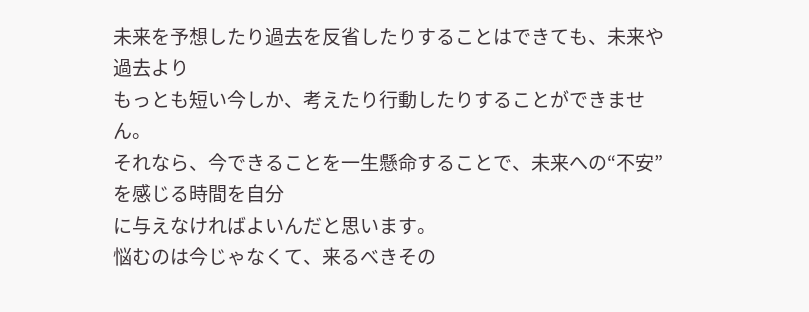未来を予想したり過去を反省したりすることはできても、未来や過去より
もっとも短い今しか、考えたり行動したりすることができません。
それなら、今できることを一生懸命することで、未来への“不安”を感じる時間を自分
に与えなければよいんだと思います。
悩むのは今じゃなくて、来るべきその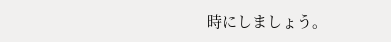時にしましょう。